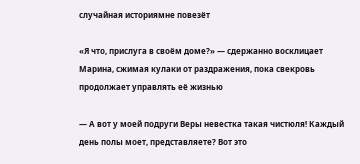случайная историямне повезёт

«Я что, прислуга в своём доме?» — сдержанно восклицает Марина, сжимая кулаки от раздражения, пока свекровь продолжает управлять её жизнью

— А вот у моей подруги Веры невестка такая чистюля! Каждый день полы моет, представляете? Вот это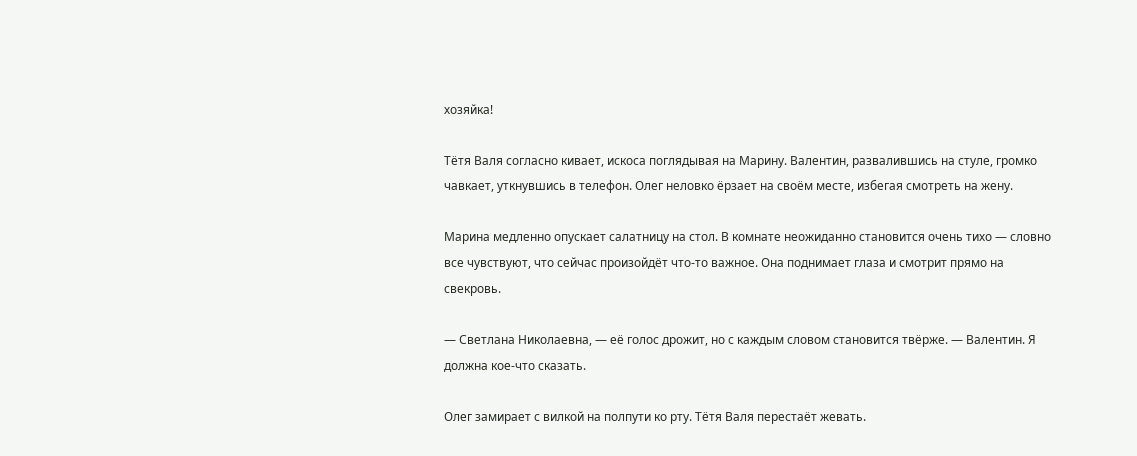хозяйка!

Тётя Валя согласно кивает, искоса поглядывая на Марину. Валентин, развалившись на стуле, громко чавкает, уткнувшись в телефон. Олег неловко ёрзает на своём месте, избегая смотреть на жену.

Марина медленно опускает салатницу на стол. В комнате неожиданно становится очень тихо — словно все чувствуют, что сейчас произойдёт что-то важное. Она поднимает глаза и смотрит прямо на свекровь.

— Светлана Николаевна, — её голос дрожит, но с каждым словом становится твёрже. — Валентин. Я должна кое-что сказать.

Олег замирает с вилкой на полпути ко рту. Тётя Валя перестаёт жевать.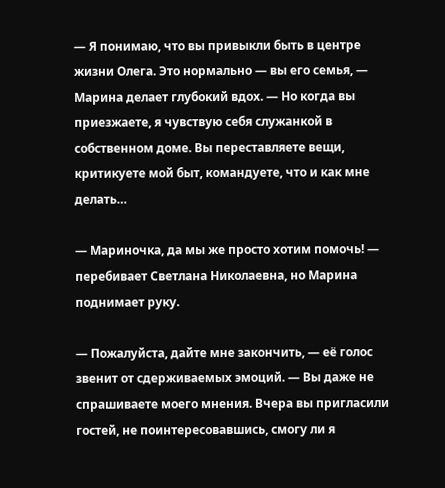— Я понимаю, что вы привыкли быть в центре жизни Олега. Это нормально — вы его семья, — Марина делает глубокий вдох. — Но когда вы приезжаете, я чувствую себя служанкой в собственном доме. Вы переставляете вещи, критикуете мой быт, командуете, что и как мне делать…

— Мариночка, да мы же просто хотим помочь! — перебивает Светлана Николаевна, но Марина поднимает руку.

— Пожалуйста, дайте мне закончить, — её голос звенит от сдерживаемых эмоций. — Вы даже не спрашиваете моего мнения. Вчера вы пригласили гостей, не поинтересовавшись, смогу ли я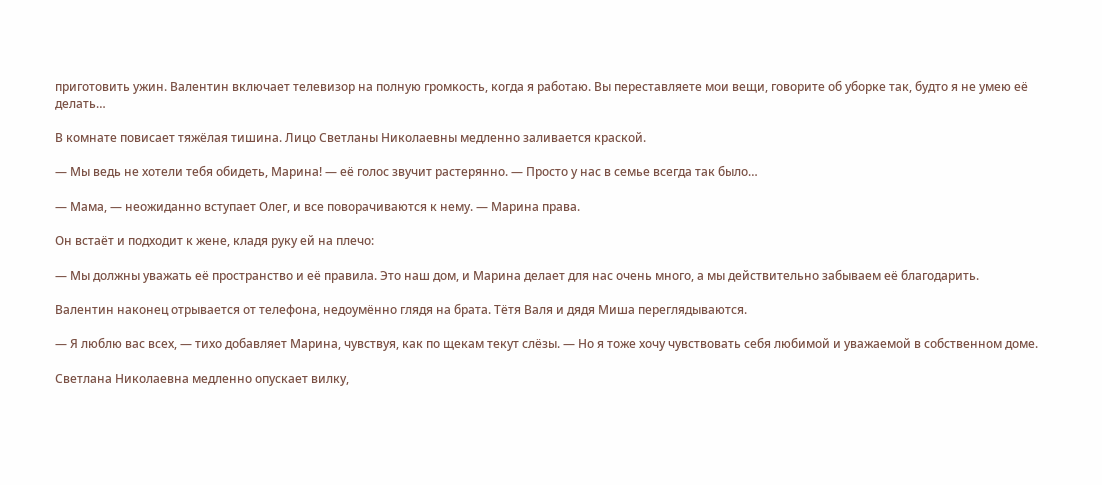приготовить ужин. Валентин включает телевизор на полную громкость, когда я работаю. Вы переставляете мои вещи, говорите об уборке так, будто я не умею её делать…

В комнате повисает тяжёлая тишина. Лицо Светланы Николаевны медленно заливается краской.

— Мы ведь не хотели тебя обидеть, Марина! — её голос звучит растерянно. — Просто у нас в семье всегда так было…

— Мама, — неожиданно вступает Олег, и все поворачиваются к нему. — Марина права.

Он встаёт и подходит к жене, кладя руку ей на плечо:

— Мы должны уважать её пространство и её правила. Это наш дом, и Марина делает для нас очень много, а мы действительно забываем её благодарить.

Валентин наконец отрывается от телефона, недоумённо глядя на брата. Тётя Валя и дядя Миша переглядываются.

— Я люблю вас всех, — тихо добавляет Марина, чувствуя, как по щекам текут слёзы. — Но я тоже хочу чувствовать себя любимой и уважаемой в собственном доме.

Светлана Николаевна медленно опускает вилку,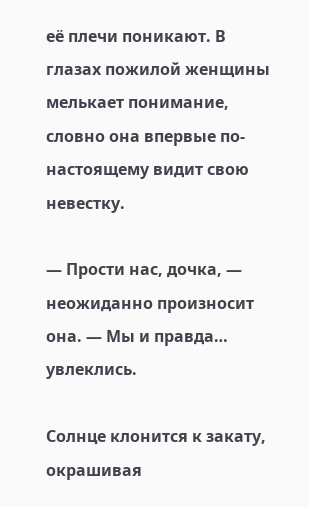её плечи поникают. В глазах пожилой женщины мелькает понимание, словно она впервые по-настоящему видит свою невестку.

— Прости нас, дочка, — неожиданно произносит она. — Мы и правда… увлеклись.

Солнце клонится к закату, окрашивая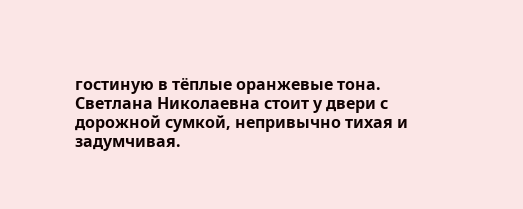гостиную в тёплые оранжевые тона. Светлана Николаевна стоит у двери с дорожной сумкой, непривычно тихая и задумчивая.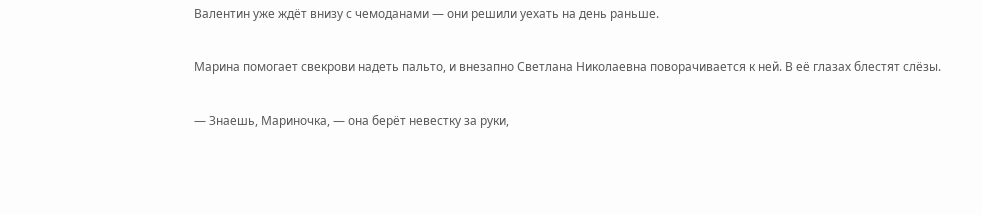Валентин уже ждёт внизу с чемоданами — они решили уехать на день раньше.

Марина помогает свекрови надеть пальто, и внезапно Светлана Николаевна поворачивается к ней. В её глазах блестят слёзы.

— Знаешь, Мариночка, — она берёт невестку за руки,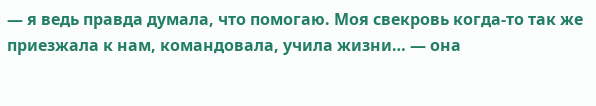— я ведь правда думала, что помогаю. Моя свекровь когда-то так же приезжала к нам, командовала, учила жизни… — она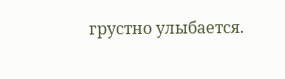грустно улыбается.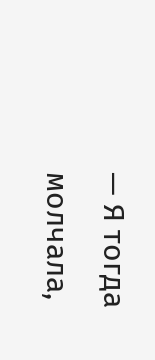— Я тогда молчала,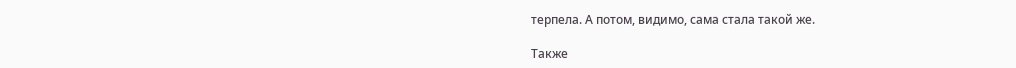терпела. А потом, видимо, сама стала такой же.

Также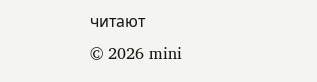читают
© 2026 mini